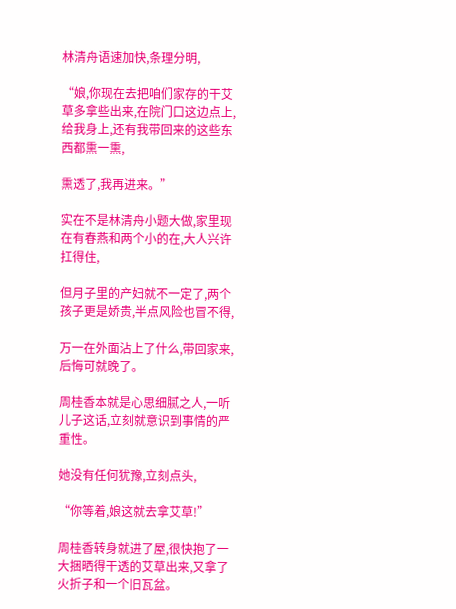林清舟语速加快,条理分明,

“娘,你现在去把咱们家存的干艾草多拿些出来,在院门口这边点上,给我身上,还有我带回来的这些东西都熏一熏,

熏透了,我再进来。”

实在不是林清舟小题大做,家里现在有春燕和两个小的在,大人兴许扛得住,

但月子里的产妇就不一定了,两个孩子更是娇贵,半点风险也冒不得,

万一在外面沾上了什么,带回家来,后悔可就晚了。

周桂香本就是心思细腻之人,一听儿子这话,立刻就意识到事情的严重性。

她没有任何犹豫,立刻点头,

“你等着,娘这就去拿艾草!”

周桂香转身就进了屋,很快抱了一大捆晒得干透的艾草出来,又拿了火折子和一个旧瓦盆。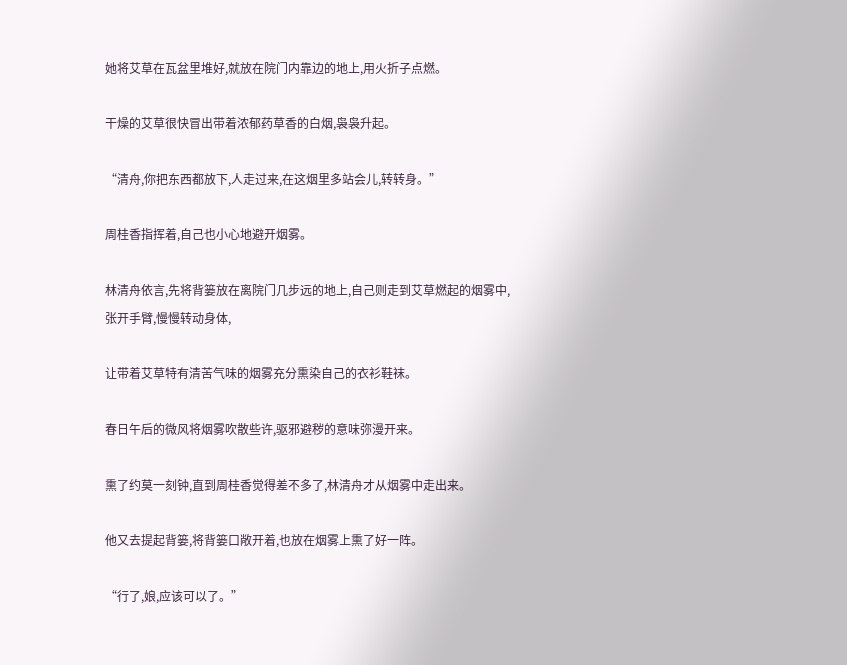她将艾草在瓦盆里堆好,就放在院门内靠边的地上,用火折子点燃。

干燥的艾草很快冒出带着浓郁药草香的白烟,袅袅升起。

“清舟,你把东西都放下,人走过来,在这烟里多站会儿,转转身。”

周桂香指挥着,自己也小心地避开烟雾。

林清舟依言,先将背篓放在离院门几步远的地上,自己则走到艾草燃起的烟雾中,张开手臂,慢慢转动身体,

让带着艾草特有清苦气味的烟雾充分熏染自己的衣衫鞋袜。

春日午后的微风将烟雾吹散些许,驱邪避秽的意味弥漫开来。

熏了约莫一刻钟,直到周桂香觉得差不多了,林清舟才从烟雾中走出来。

他又去提起背篓,将背篓口敞开着,也放在烟雾上熏了好一阵。

“行了,娘,应该可以了。”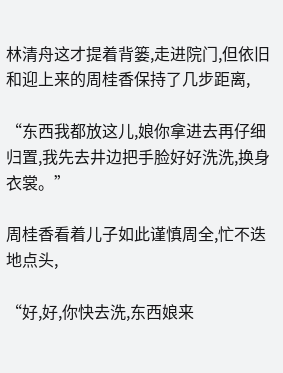林清舟这才提着背篓,走进院门,但依旧和迎上来的周桂香保持了几步距离,

“东西我都放这儿,娘你拿进去再仔细归置,我先去井边把手脸好好洗洗,换身衣裳。”

周桂香看着儿子如此谨慎周全,忙不迭地点头,

“好,好,你快去洗,东西娘来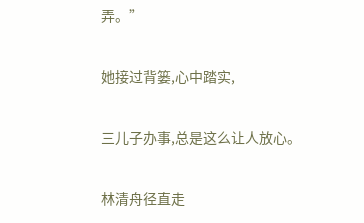弄。”

她接过背篓,心中踏实,

三儿子办事,总是这么让人放心。

林清舟径直走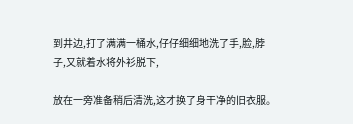到井边,打了满满一桶水,仔仔细细地洗了手,脸,脖子,又就着水将外衫脱下,

放在一旁准备稍后清洗,这才换了身干净的旧衣服。